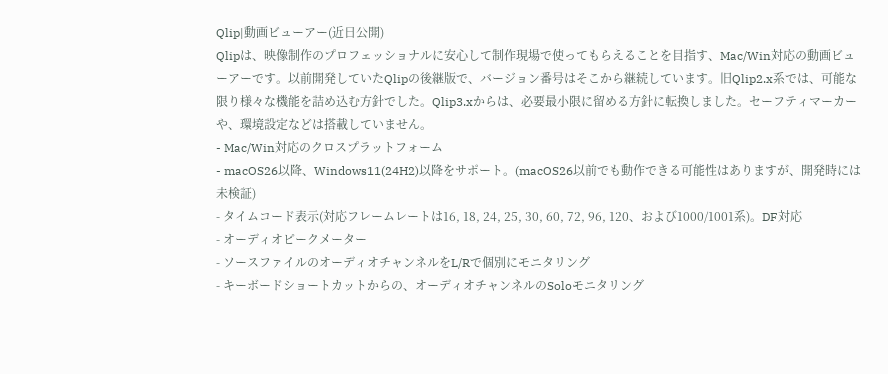Qlip|動画ビューアー(近日公開)
Qlipは、映像制作のプロフェッショナルに安心して制作現場で使ってもらえることを目指す、Mac/Win対応の動画ビューアーです。以前開発していたQlipの後継版で、バージョン番号はそこから継続しています。旧Qlip2.x系では、可能な限り様々な機能を詰め込む方針でした。Qlip3.xからは、必要最小限に留める方針に転換しました。セーフティマーカーや、環境設定などは搭載していません。
- Mac/Win対応のクロスプラットフォーム
- macOS26以降、Windows11(24H2)以降をサポート。(macOS26以前でも動作できる可能性はありますが、開発時には未検証)
- タイムコード表示(対応フレームレートは16, 18, 24, 25, 30, 60, 72, 96, 120、および1000/1001系)。DF対応
- オーディオピークメーター
- ソースファイルのオーディオチャンネルをL/Rで個別にモニタリング
- キーボードショートカットからの、オーディオチャンネルのSoloモニタリング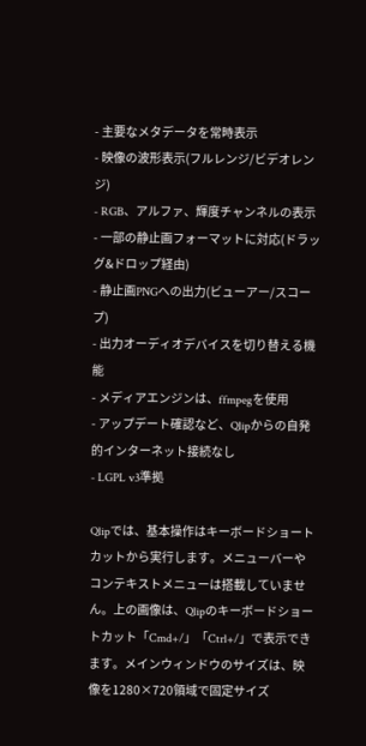- 主要なメタデータを常時表示
- 映像の波形表示(フルレンジ/ビデオレンジ)
- RGB、アルファ、輝度チャンネルの表示
- 一部の静止画フォーマットに対応(ドラッグ&ドロップ経由)
- 静止画PNGへの出力(ビューアー/スコープ)
- 出力オーディオデバイスを切り替える機能
- メディアエンジンは、ffmpegを使用
- アップデート確認など、Qlipからの自発的インターネット接続なし
- LGPL v3準拠

Qlipでは、基本操作はキーボードショートカットから実行します。メニューバーやコンテキストメニューは搭載していません。上の画像は、Qlipのキーボードショートカット「Cmd+/」「Ctrl+/」で表示できます。メインウィンドウのサイズは、映像を1280×720領域で固定サイズ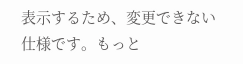表示するため、変更できない仕様です。もっと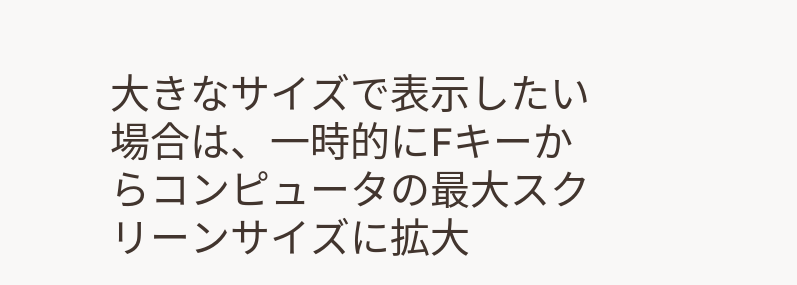大きなサイズで表示したい場合は、一時的にFキーからコンピュータの最大スクリーンサイズに拡大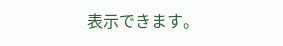表示できます。